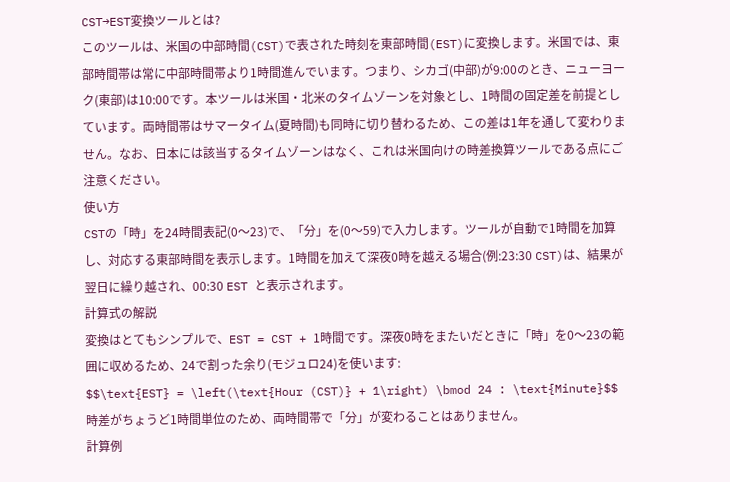CST→EST変換ツールとは?
このツールは、米国の中部時間(CST)で表された時刻を東部時間(EST)に変換します。米国では、東部時間帯は常に中部時間帯より1時間進んでいます。つまり、シカゴ(中部)が9:00のとき、ニューヨーク(東部)は10:00です。本ツールは米国・北米のタイムゾーンを対象とし、1時間の固定差を前提としています。両時間帯はサマータイム(夏時間)も同時に切り替わるため、この差は1年を通して変わりません。なお、日本には該当するタイムゾーンはなく、これは米国向けの時差換算ツールである点にご注意ください。
使い方
CSTの「時」を24時間表記(0〜23)で、「分」を(0〜59)で入力します。ツールが自動で1時間を加算し、対応する東部時間を表示します。1時間を加えて深夜0時を越える場合(例:23:30 CST)は、結果が翌日に繰り越され、00:30 EST と表示されます。
計算式の解説
変換はとてもシンプルで、EST = CST + 1時間です。深夜0時をまたいだときに「時」を0〜23の範囲に収めるため、24で割った余り(モジュロ24)を使います:
$$\text{EST} = \left(\text{Hour (CST)} + 1\right) \bmod 24 : \text{Minute}$$
時差がちょうど1時間単位のため、両時間帯で「分」が変わることはありません。
計算例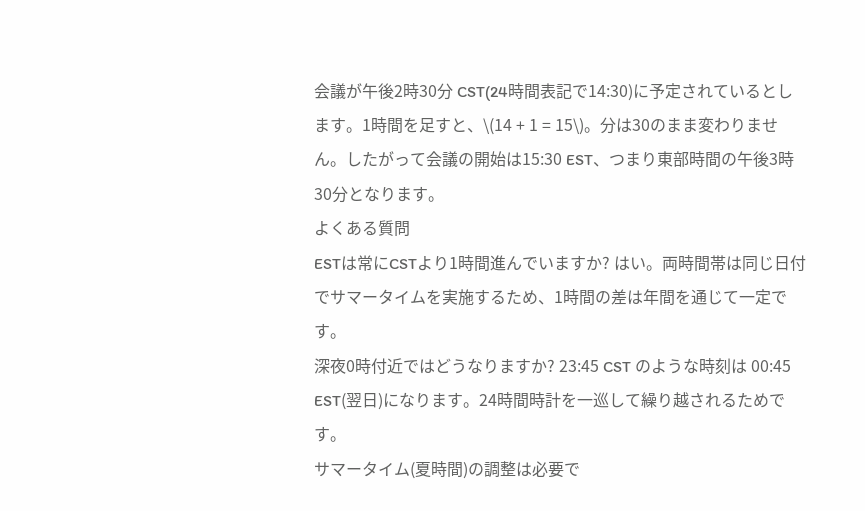会議が午後2時30分 CST(24時間表記で14:30)に予定されているとします。1時間を足すと、\(14 + 1 = 15\)。分は30のまま変わりません。したがって会議の開始は15:30 EST、つまり東部時間の午後3時30分となります。
よくある質問
ESTは常にCSTより1時間進んでいますか? はい。両時間帯は同じ日付でサマータイムを実施するため、1時間の差は年間を通じて一定です。
深夜0時付近ではどうなりますか? 23:45 CST のような時刻は 00:45 EST(翌日)になります。24時間時計を一巡して繰り越されるためです。
サマータイム(夏時間)の調整は必要で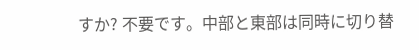すか? 不要です。中部と東部は同時に切り替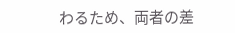わるため、両者の差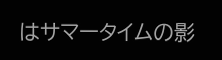はサマータイムの影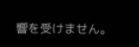響を受けません。